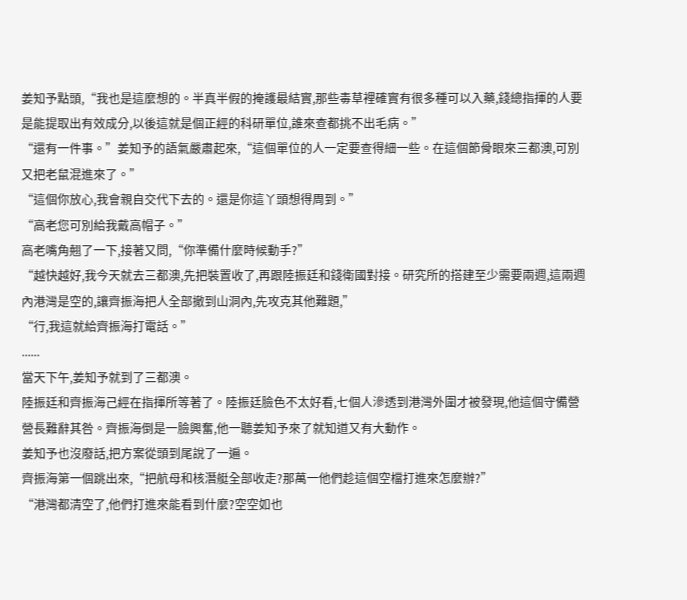姜知予點頭,“我也是這麼想的。半真半假的掩護最結實,那些毒草裡確實有很多種可以入藥,錢總指揮的人要是能提取出有效成分,以後這就是個正經的科研單位,誰來查都挑不出毛病。”
“還有一件事。”姜知予的語氣嚴肅起來,“這個單位的人一定要查得細一些。在這個節骨眼來三都澳,可別又把老鼠混進來了。”
“這個你放心,我會親自交代下去的。還是你這丫頭想得周到。”
“高老您可別給我戴高帽子。”
高老嘴角翹了一下,接著又問,“你準備什麼時候動手?”
“越快越好,我今天就去三都澳,先把裝置收了,再跟陸振廷和錢衛國對接。研究所的搭建至少需要兩週,這兩週內港灣是空的,讓齊振海把人全部撤到山洞內,先攻克其他難題,”
“行,我這就給齊振海打電話。”
......
當天下午,姜知予就到了三都澳。
陸振廷和齊振海己經在指揮所等著了。陸振廷臉色不太好看,七個人滲透到港灣外圍才被發現,他這個守備營營長難辭其咎。齊振海倒是一臉興奮,他一聽姜知予來了就知道又有大動作。
姜知予也沒廢話,把方案從頭到尾說了一遍。
齊振海第一個跳出來,“把航母和核潛艇全部收走?那萬一他們趁這個空檔打進來怎麼辦?”
“港灣都清空了,他們打進來能看到什麼?空空如也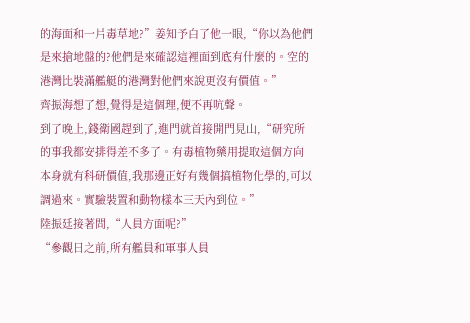的海面和一片毒草地?”姜知予白了他一眼,“你以為他們是來搶地盤的?他們是來確認這裡面到底有什麼的。空的港灣比裝滿艦艇的港灣對他們來說更沒有價值。”
齊振海想了想,覺得是這個理,便不再吭聲。
到了晚上,錢衛國趕到了,進門就首接開門見山,“研究所的事我都安排得差不多了。有毒植物藥用提取這個方向本身就有科研價值,我那邊正好有幾個搞植物化學的,可以調過來。實驗裝置和動物樣本三天內到位。”
陸振廷接著問,“人員方面呢?”
“參觀日之前,所有艦員和軍事人員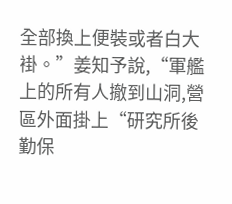全部換上便裝或者白大褂。”姜知予說,“軍艦上的所有人撤到山洞,營區外面掛上“研究所後勤保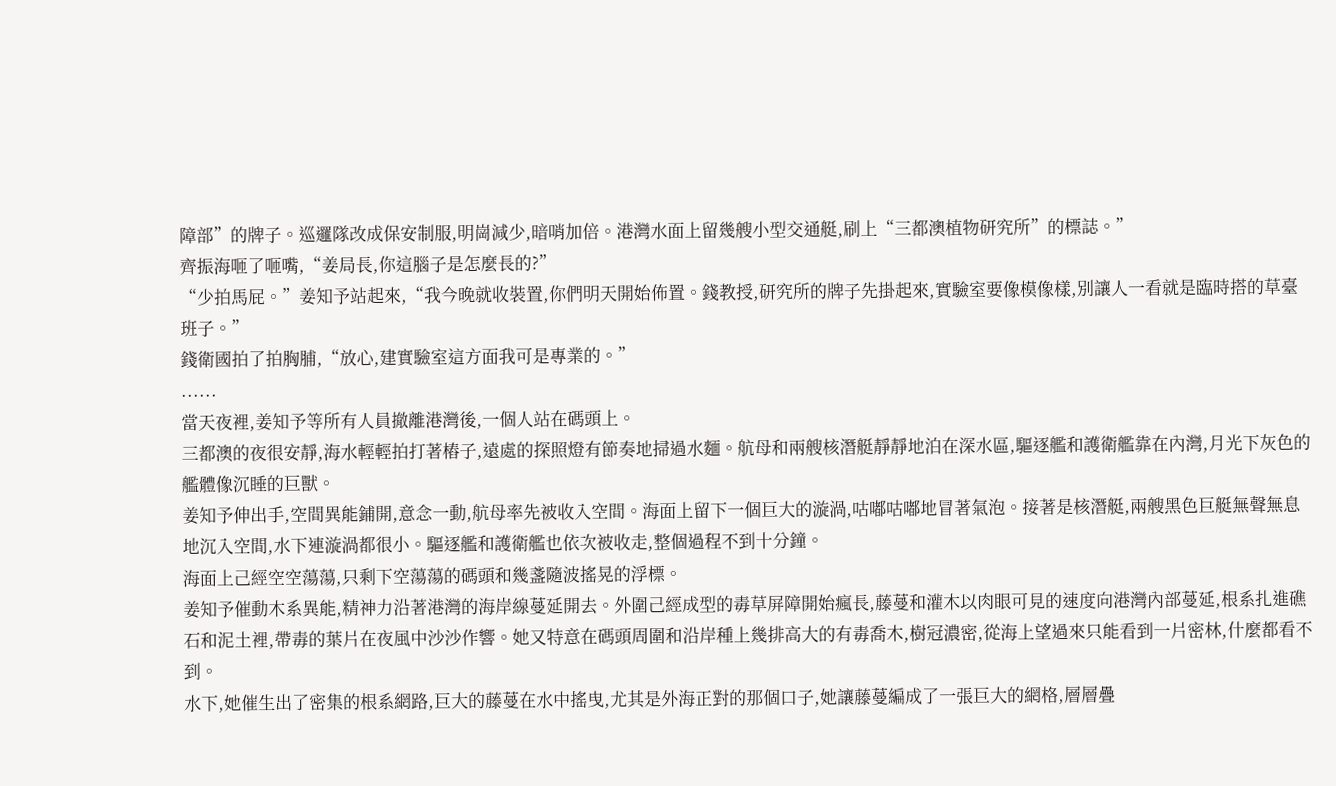障部”的牌子。巡邏隊改成保安制服,明崗減少,暗哨加倍。港灣水面上留幾艘小型交通艇,刷上“三都澳植物研究所”的標誌。”
齊振海咂了咂嘴,“姜局長,你這腦子是怎麼長的?”
“少拍馬屁。”姜知予站起來,“我今晚就收裝置,你們明天開始佈置。錢教授,研究所的牌子先掛起來,實驗室要像模像樣,別讓人一看就是臨時搭的草臺班子。”
錢衛國拍了拍胸脯,“放心,建實驗室這方面我可是專業的。”
......
當天夜裡,姜知予等所有人員撤離港灣後,一個人站在碼頭上。
三都澳的夜很安靜,海水輕輕拍打著樁子,遠處的探照燈有節奏地掃過水麵。航母和兩艘核潛艇靜靜地泊在深水區,驅逐艦和護衛艦靠在內灣,月光下灰色的艦體像沉睡的巨獸。
姜知予伸出手,空間異能鋪開,意念一動,航母率先被收入空間。海面上留下一個巨大的漩渦,咕嘟咕嘟地冒著氣泡。接著是核潛艇,兩艘黑色巨艇無聲無息地沉入空間,水下連漩渦都很小。驅逐艦和護衛艦也依次被收走,整個過程不到十分鐘。
海面上己經空空蕩蕩,只剩下空蕩蕩的碼頭和幾盞隨波搖晃的浮標。
姜知予催動木系異能,精神力沿著港灣的海岸線蔓延開去。外圍己經成型的毒草屏障開始瘋長,藤蔓和灌木以肉眼可見的速度向港灣內部蔓延,根系扎進礁石和泥土裡,帶毒的葉片在夜風中沙沙作響。她又特意在碼頭周圍和沿岸種上幾排高大的有毒喬木,樹冠濃密,從海上望過來只能看到一片密林,什麼都看不到。
水下,她催生出了密集的根系網路,巨大的藤蔓在水中搖曳,尤其是外海正對的那個口子,她讓藤蔓編成了一張巨大的網格,層層疊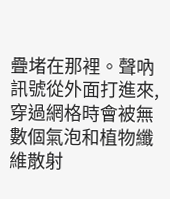疊堵在那裡。聲吶訊號從外面打進來,穿過網格時會被無數個氣泡和植物纖維散射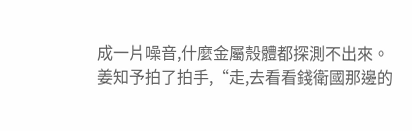成一片噪音,什麼金屬殼體都探測不出來。
姜知予拍了拍手,“走,去看看錢衛國那邊的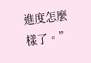進度怎麼樣了。”